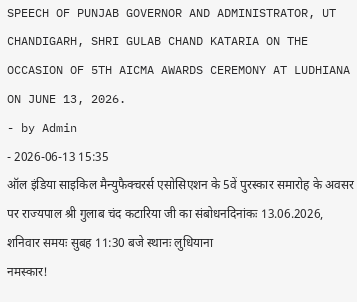SPEECH OF PUNJAB GOVERNOR AND ADMINISTRATOR, UT CHANDIGARH, SHRI GULAB CHAND KATARIA ON THE OCCASION OF 5TH AICMA AWARDS CEREMONY AT LUDHIANA ON JUNE 13, 2026.
- by Admin
- 2026-06-13 15:35
ऑल इंडिया साइकिल मैन्युफैक्चरर्स एसोसिएशन के 5वें पुरस्कार समारोह के अवसर पर राज्यपाल श्री गुलाब चंद कटारिया जी का संबोधनदिनांकः 13.06.2026, शनिवार समयः सुबह 11:30 बजे स्थानः लुधियाना
नमस्कार!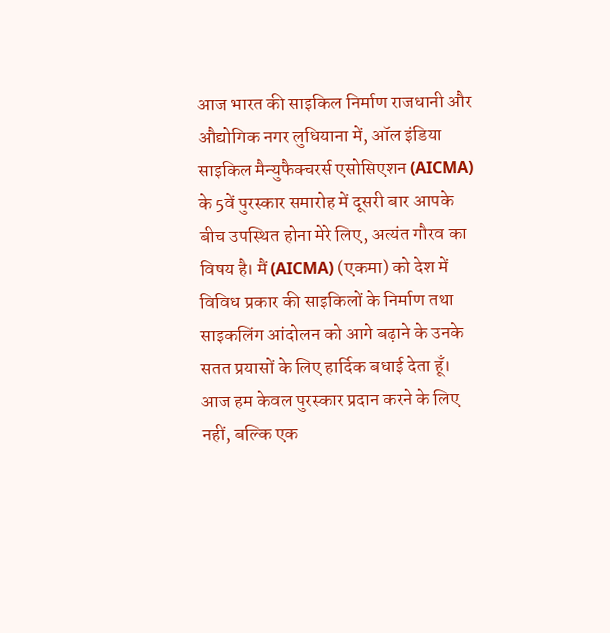आज भारत की साइकिल निर्माण राजधानी और औद्योगिक नगर लुधियाना में, ऑल इंडिया साइकिल मैन्युफैक्चरर्स एसोसिएशन (AICMA) के 5वें पुरस्कार समारोह में दूसरी बार आपके बीच उपस्थित होना मेरे लिए, अत्यंत गौरव का विषय है। मैं (AICMA) (एकमा) को देश में विविध प्रकार की साइकिलों के निर्माण तथा साइकलिंग आंदोलन को आगे बढ़ाने के उनके सतत प्रयासों के लिए हार्दिक बधाई देता हूँ।
आज हम केवल पुरस्कार प्रदान करने के लिए नहीं, बल्कि एक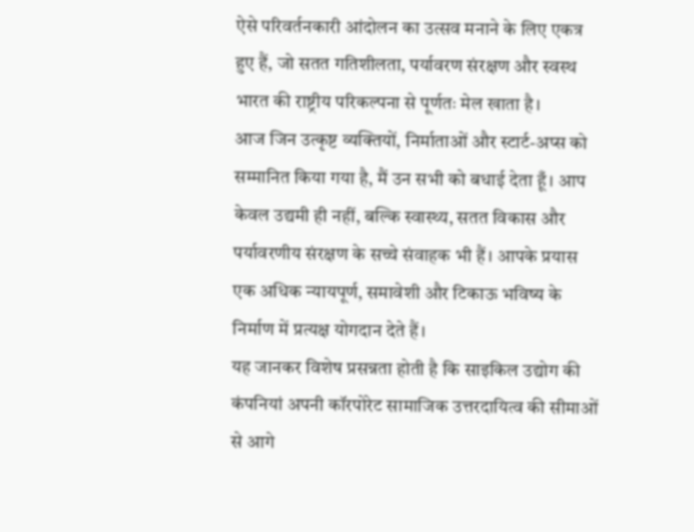ऐसे परिवर्तनकारी आंदोलन का उत्सव मनाने के लिए एकत्र हुए हैं, जो सतत गतिशीलता, पर्यावरण संरक्षण और स्वस्थ भारत की राष्ट्रीय परिकल्पना से पूर्णतः मेल खाता है।
आज जिन उत्कृष्ट व्यक्तियों, निर्माताओं और स्टार्ट-अप्स को सम्मानित किया गया है, मैं उन सभी को बधाई देता हूँ। आप केवल उद्यमी ही नहीं, बल्कि स्वास्थ्य, सतत विकास और पर्यावरणीय संरक्षण के सच्चे संवाहक भी हैं। आपके प्रयास एक अधिक न्यायपूर्ण, समावेशी और टिकाऊ भविष्य के निर्माण में प्रत्यक्ष योगदान देते हैं।
यह जानकर विशेष प्रसन्नता होती है कि साइकिल उद्योग की कंपनियां अपनी कॉरपोरेट सामाजिक उत्तरदायित्व की सीमाओं से आगे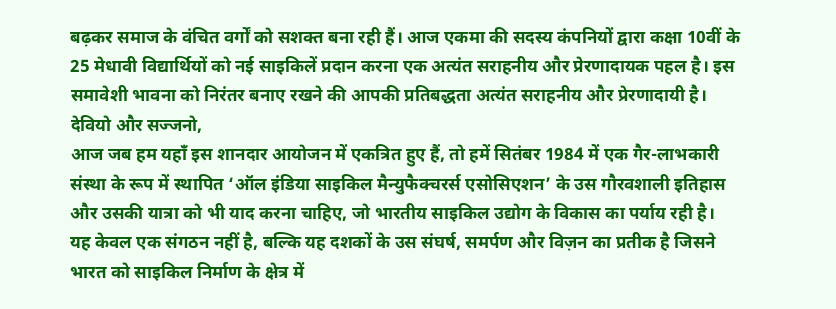बढ़कर समाज के वंचित वर्गों को सशक्त बना रही हैं। आज एकमा की सदस्य कंपनियों द्वारा कक्षा 10वीं के 25 मेधावी विद्यार्थियों को नई साइकिलें प्रदान करना एक अत्यंत सराहनीय और प्रेरणादायक पहल है। इस समावेशी भावना को निरंतर बनाए रखने की आपकी प्रतिबद्धता अत्यंत सराहनीय और प्रेरणादायी है।
देवियो और सज्जनो,
आज जब हम यहाँ इस शानदार आयोजन में एकत्रित हुए हैं, तो हमें सितंबर 1984 में एक गैर-लाभकारी संस्था के रूप में स्थापित ‘ऑल इंडिया साइकिल मैन्युफैक्चरर्स एसोसिएशन’ के उस गौरवशाली इतिहास और उसकी यात्रा को भी याद करना चाहिए, जो भारतीय साइकिल उद्योग के विकास का पर्याय रही है।
यह केवल एक संगठन नहीं है, बल्कि यह दशकों के उस संघर्ष, समर्पण और विज़न का प्रतीक है जिसने भारत को साइकिल निर्माण के क्षेत्र में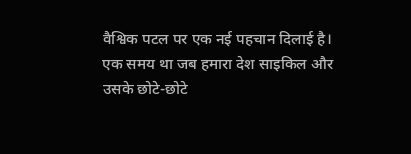वैश्विक पटल पर एक नई पहचान दिलाई है।
एक समय था जब हमारा देश साइकिल और उसके छोटे-छोटे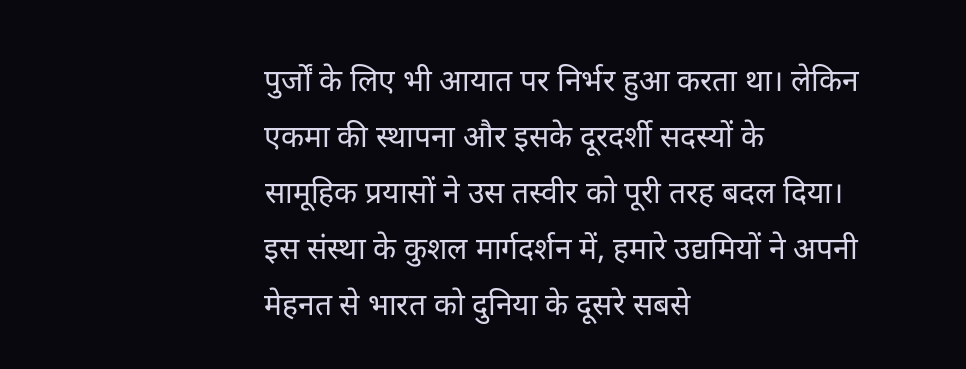पुर्जों के लिए भी आयात पर निर्भर हुआ करता था। लेकिन एकमा की स्थापना और इसके दूरदर्शी सदस्यों के सामूहिक प्रयासों ने उस तस्वीर को पूरी तरह बदल दिया। इस संस्था के कुशल मार्गदर्शन में, हमारे उद्यमियों ने अपनी मेहनत से भारत को दुनिया के दूसरे सबसे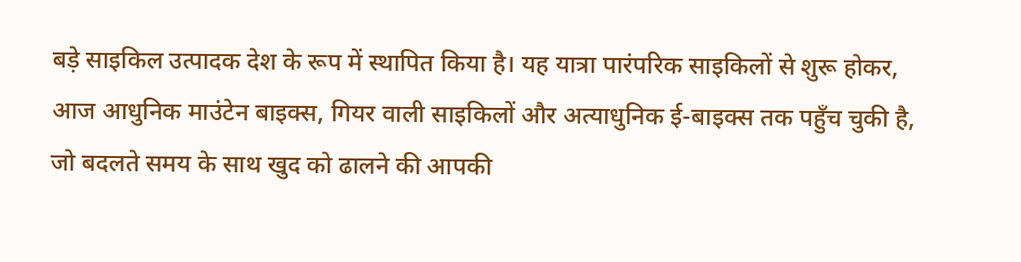बड़े साइकिल उत्पादक देश के रूप में स्थापित किया है। यह यात्रा पारंपरिक साइकिलों से शुरू होकर, आज आधुनिक माउंटेन बाइक्स, गियर वाली साइकिलों और अत्याधुनिक ई-बाइक्स तक पहुँच चुकी है, जो बदलते समय के साथ खुद को ढालने की आपकी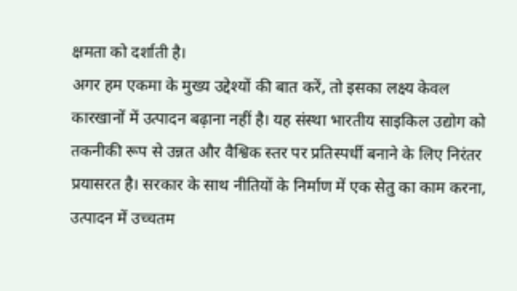क्षमता को दर्शाती है।
अगर हम एकमा के मुख्य उद्देश्यों की बात करें, तो इसका लक्ष्य केवल कारखानों में उत्पादन बढ़ाना नहीं है। यह संस्था भारतीय साइकिल उद्योग को तकनीकी रूप से उन्नत और वैश्विक स्तर पर प्रतिस्पर्धी बनाने के लिए निरंतर प्रयासरत है। सरकार के साथ नीतियों के निर्माण में एक सेतु का काम करना, उत्पादन में उच्चतम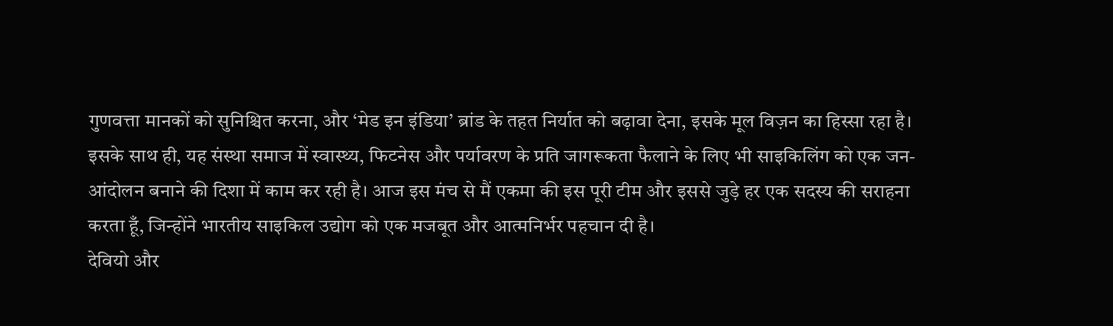गुणवत्ता मानकों को सुनिश्चित करना, और ‘मेड इन इंडिया’ ब्रांड के तहत निर्यात को बढ़ावा देना, इसके मूल विज़न का हिस्सा रहा है।
इसके साथ ही, यह संस्था समाज में स्वास्थ्य, फिटनेस और पर्यावरण के प्रति जागरूकता फैलाने के लिए भी साइकिलिंग को एक जन-आंदोलन बनाने की दिशा में काम कर रही है। आज इस मंच से मैं एकमा की इस पूरी टीम और इससे जुड़े हर एक सदस्य की सराहना करता हूँ, जिन्होंने भारतीय साइकिल उद्योग को एक मजबूत और आत्मनिर्भर पहचान दी है।
देवियो और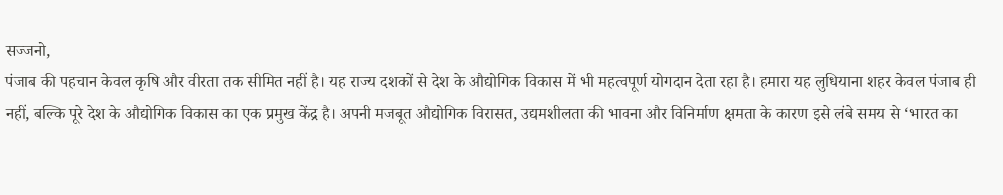सज्जनो,
पंजाब की पहचान केवल कृषि और वीरता तक सीमित नहीं है। यह राज्य दशकों से देश के औद्योगिक विकास में भी महत्वपूर्ण योगदान देता रहा है। हमारा यह लुधियाना शहर केवल पंजाब ही नहीं, बल्कि पूरे देश के औद्योगिक विकास का एक प्रमुख केंद्र है। अपनी मजबूत औद्योगिक विरासत, उद्यमशीलता की भावना और विनिर्माण क्षमता के कारण इसे लंबे समय से ‘भारत का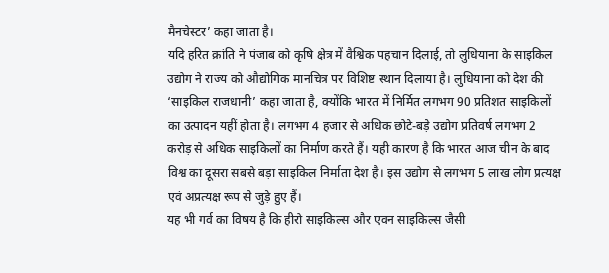मैनचेस्टर’ कहा जाता है।
यदि हरित क्रांति ने पंजाब को कृषि क्षेत्र में वैश्विक पहचान दिलाई, तो लुधियाना के साइकिल उद्योग ने राज्य को औद्योगिक मानचित्र पर विशिष्ट स्थान दिलाया है। लुधियाना को देश की ‘साइकिल राजधानी’ कहा जाता है, क्योंकि भारत में निर्मित लगभग 90 प्रतिशत साइकिलों का उत्पादन यहीं होता है। लगभग 4 हजार से अधिक छोटे-बड़े उद्योग प्रतिवर्ष लगभग 2 करोड़ से अधिक साइकिलों का निर्माण करते हैं। यही कारण है कि भारत आज चीन के बाद विश्व का दूसरा सबसे बड़ा साइकिल निर्माता देश है। इस उद्योग से लगभग 5 लाख लोग प्रत्यक्ष एवं अप्रत्यक्ष रूप से जुड़े हुए हैं।
यह भी गर्व का विषय है कि हीरो साइकिल्स और एवन साइकिल्स जैसी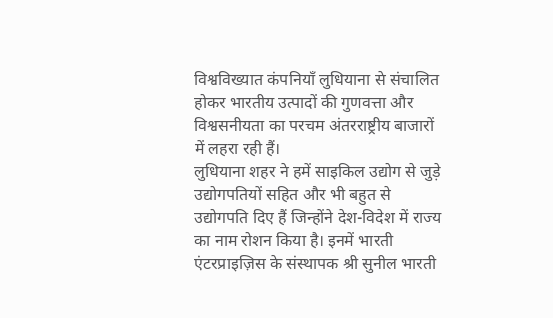विश्वविख्यात कंपनियाँ लुधियाना से संचालित होकर भारतीय उत्पादों की गुणवत्ता और विश्वसनीयता का परचम अंतरराष्ट्रीय बाजारों में लहरा रही हैं।
लुधियाना शहर ने हमें साइकिल उद्योग से जुड़े उद्योगपतियों सहित और भी बहुत से उद्योगपति दिए हैं जिन्होंने देश-विदेश में राज्य का नाम रोशन किया है। इनमें भारती एंटरप्राइज़िस के संस्थापक श्री सुनील भारती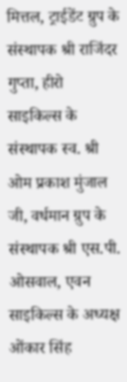मित्तल, ट्राईडेंट ग्रुप के संस्थापक श्री राजिंदर गुप्ता, हीरो साइकिल्स के संस्थापक स्व. श्री ओम प्रकाश मुंजाल जी, वर्धमान ग्रुप के संस्थापक श्री एस.पी. ओसवाल, एवन साइकिल्स के अध्यक्ष ओंकार सिंह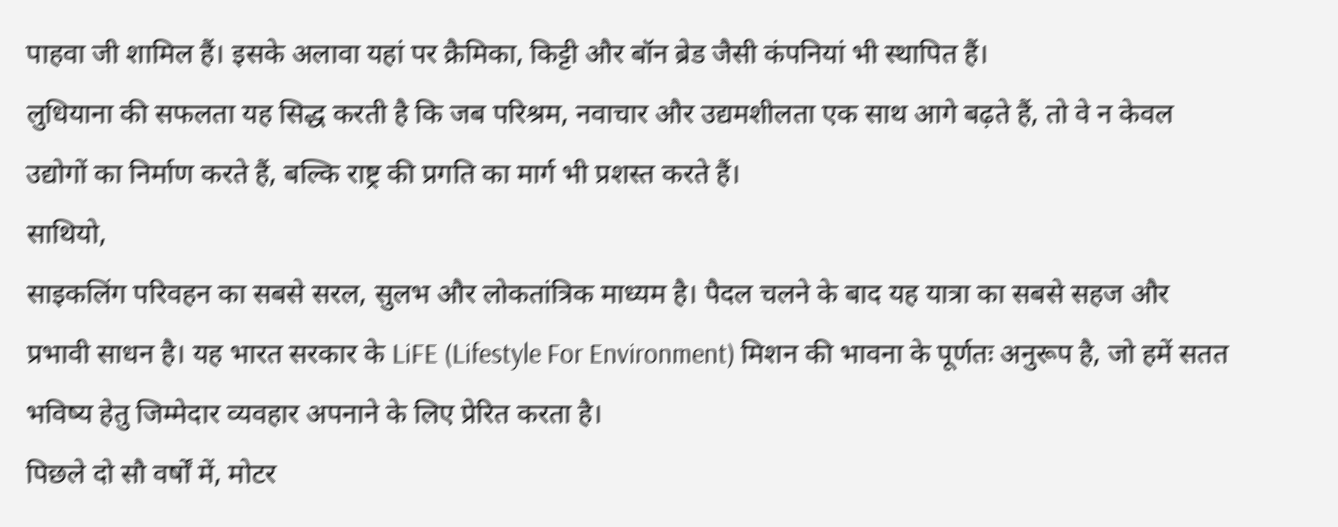पाहवा जी शामिल हैं। इसके अलावा यहां पर क्रैमिका, किट्टी और बॉन ब्रेड जैसी कंपनियां भी स्थापित हैं।
लुधियाना की सफलता यह सिद्ध करती है कि जब परिश्रम, नवाचार और उद्यमशीलता एक साथ आगे बढ़ते हैं, तो वे न केवल उद्योगों का निर्माण करते हैं, बल्कि राष्ट्र की प्रगति का मार्ग भी प्रशस्त करते हैं।
साथियो,
साइकलिंग परिवहन का सबसे सरल, सुलभ और लोकतांत्रिक माध्यम है। पैदल चलने के बाद यह यात्रा का सबसे सहज और प्रभावी साधन है। यह भारत सरकार के LiFE (Lifestyle For Environment) मिशन की भावना के पूर्णतः अनुरूप है, जो हमें सतत भविष्य हेतु जिम्मेदार व्यवहार अपनाने के लिए प्रेरित करता है।
पिछले दो सौ वर्षों में, मोटर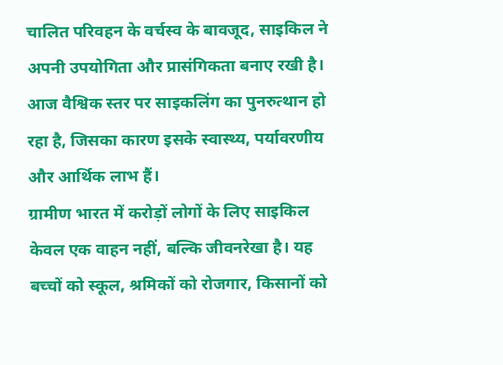चालित परिवहन के वर्चस्व के बावजूद, साइकिल ने अपनी उपयोगिता और प्रासंगिकता बनाए रखी है। आज वैश्विक स्तर पर साइकलिंग का पुनरुत्थान हो रहा है, जिसका कारण इसके स्वास्थ्य, पर्यावरणीय और आर्थिक लाभ हैं।
ग्रामीण भारत में करोड़ों लोगों के लिए साइकिल केवल एक वाहन नहीं, बल्कि जीवनरेखा है। यह बच्चों को स्कूल, श्रमिकों को रोजगार, किसानों को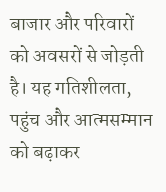बाजार और परिवारों को अवसरों से जोड़ती है। यह गतिशीलता, पहुंच और आत्मसम्मान को बढ़ाकर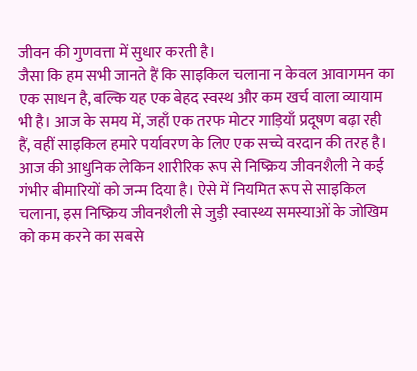जीवन की गुणवत्ता में सुधार करती है।
जैसा कि हम सभी जानते हैं कि साइकिल चलाना न केवल आवागमन का एक साधन है, बल्कि यह एक बेहद स्वस्थ और कम खर्च वाला व्यायाम भी है। आज के समय में, जहाँ एक तरफ मोटर गाड़ियाँ प्रदूषण बढ़ा रही हैं, वहीं साइकिल हमारे पर्यावरण के लिए एक सच्चे वरदान की तरह है।
आज की आधुनिक लेकिन शारीरिक रूप से निष्क्रिय जीवनशैली ने कई गंभीर बीमारियों को जन्म दिया है। ऐसे में नियमित रूप से साइकिल चलाना, इस निष्क्रिय जीवनशैली से जुड़ी स्वास्थ्य समस्याओं के जोखिम को कम करने का सबसे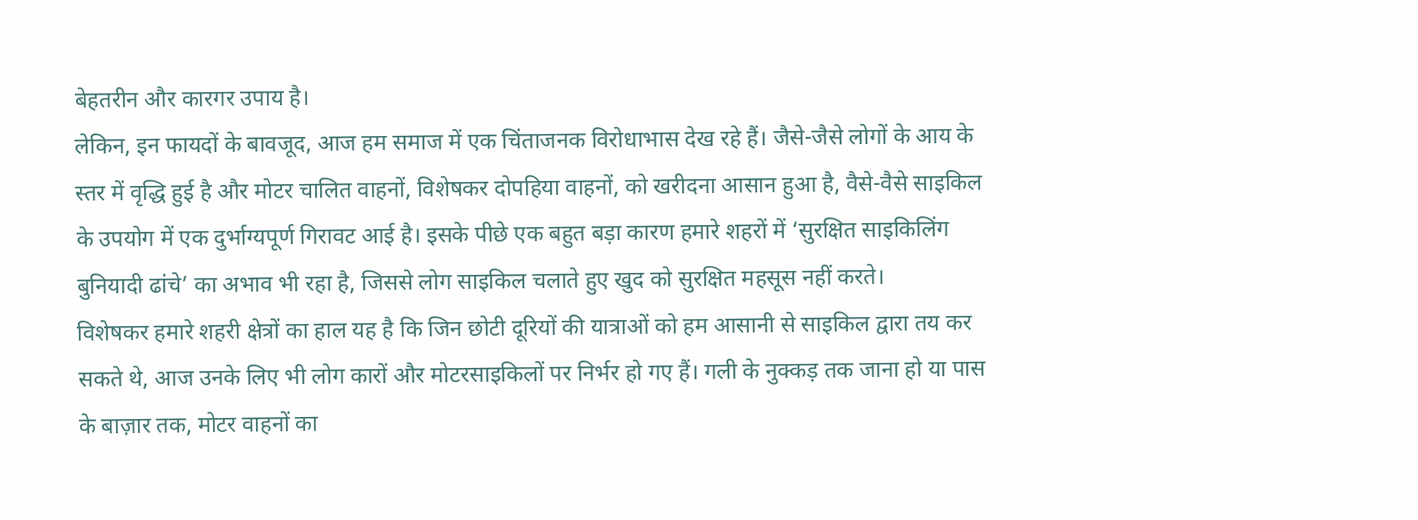बेहतरीन और कारगर उपाय है।
लेकिन, इन फायदों के बावजूद, आज हम समाज में एक चिंताजनक विरोधाभास देख रहे हैं। जैसे-जैसे लोगों के आय के स्तर में वृद्धि हुई है और मोटर चालित वाहनों, विशेषकर दोपहिया वाहनों, को खरीदना आसान हुआ है, वैसे-वैसे साइकिल के उपयोग में एक दुर्भाग्यपूर्ण गिरावट आई है। इसके पीछे एक बहुत बड़ा कारण हमारे शहरों में ‘सुरक्षित साइकिलिंग बुनियादी ढांचे’ का अभाव भी रहा है, जिससे लोग साइकिल चलाते हुए खुद को सुरक्षित महसूस नहीं करते।
विशेषकर हमारे शहरी क्षेत्रों का हाल यह है कि जिन छोटी दूरियों की यात्राओं को हम आसानी से साइकिल द्वारा तय कर सकते थे, आज उनके लिए भी लोग कारों और मोटरसाइकिलों पर निर्भर हो गए हैं। गली के नुक्कड़ तक जाना हो या पास के बाज़ार तक, मोटर वाहनों का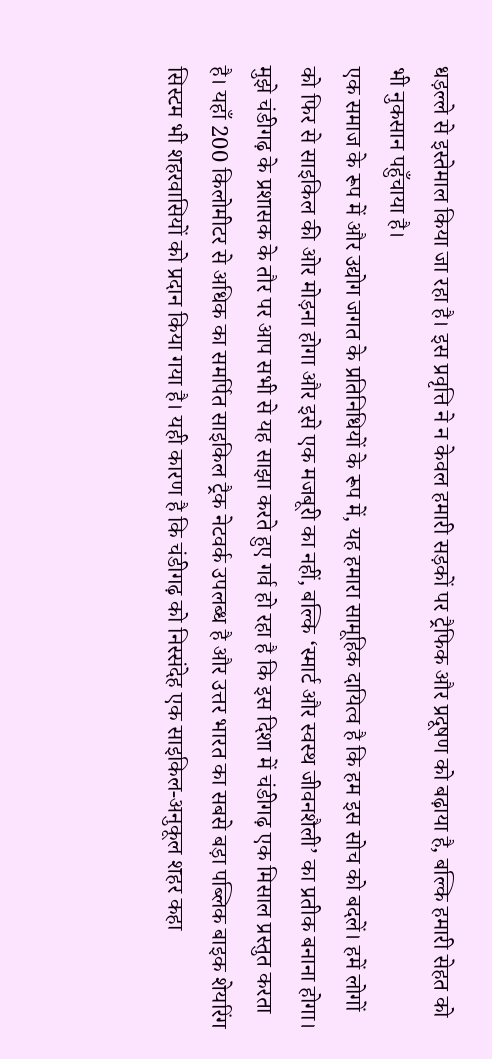धड़ल्ले से इस्तेमाल किया जा रहा है। इस प्रवृत्ति ने न केवल हमारी सड़कों पर ट्रैफिक और प्रदूषण को बढ़ाया है, बल्कि हमारी सेहत को भी नुकसान पहुँचाया है।
एक समाज के रूप में और उद्योग जगत के प्रतिनिधियों के रूप में, यह हमारा सामूहिक दायित्व है कि हम इस सोच को बदलें। हमें लोगों को फिर से साइकिल की ओर मोड़ना होगा और इसे एक मजबूरी का नहीं, बल्कि ‘स्मार्ट और स्वस्थ जीवनशैली’ का प्रतीक बनाना होगा।
मुझे चंडीगढ़ के प्रशासक के तौर पर आप सभी से यह साझा करते हुए गर्व हो रहा है कि इस दिशा में चंडीगढ़ एक मिसाल प्रस्तुत करता है। यहाँ 200 किलोमीटर से अधिक का समर्पित साइकिल ट्रैक नेटवर्क उपलब्ध है और उत्तर भारत का सबसे बड़ा पब्लिक बाइक शेयरिंग सिस्टम भी शहरवासियों को प्रदान किया गया है। यही कारण है कि चंडीगढ़ को निस्संदेह एक साइकिल-अनुकूल शहर कहा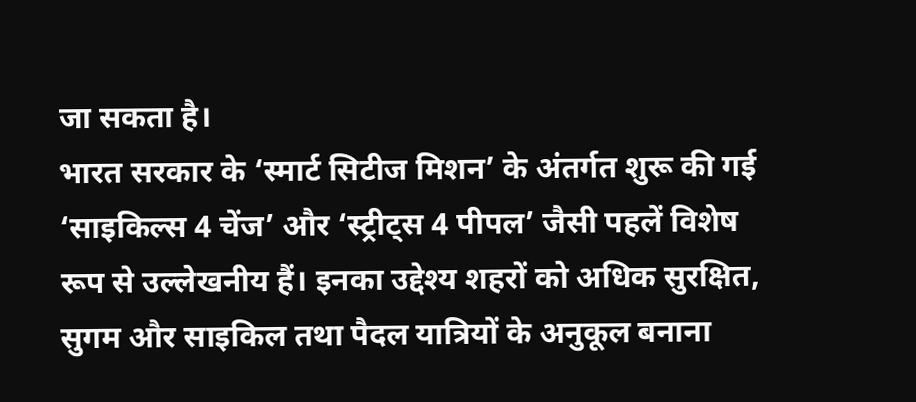जा सकता है।
भारत सरकार के ‘स्मार्ट सिटीज मिशन’ के अंतर्गत शुरू की गई ‘साइकिल्स 4 चेंज’ और ‘स्ट्रीट्स 4 पीपल’ जैसी पहलें विशेष रूप से उल्लेखनीय हैं। इनका उद्देश्य शहरों को अधिक सुरक्षित, सुगम और साइकिल तथा पैदल यात्रियों के अनुकूल बनाना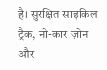है। सुरक्षित साइकिल ट्रैक, नो-कार ज़ोन और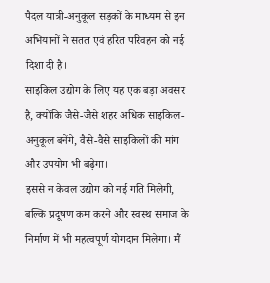पैदल यात्री-अनुकूल सड़कों के माध्यम से इन अभियानों ने सतत एवं हरित परिवहन को नई दिशा दी है।
साइकिल उद्योग के लिए यह एक बड़ा अवसर है, क्योंकि जैसे-जैसे शहर अधिक साइकिल-अनुकूल बनेंगे, वैसे-वैसे साइकिलों की मांग और उपयोग भी बढ़ेगा।
इससे न केवल उद्योग को नई गति मिलेगी, बल्कि प्रदूषण कम करने और स्वस्थ समाज के निर्माण में भी महत्वपूर्ण योगदान मिलेगा। मैं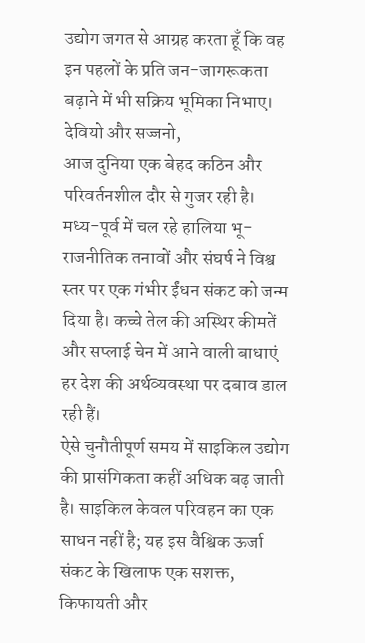उद्योग जगत से आग्रह करता हूँ कि वह इन पहलों के प्रति जन-जागरूकता बढ़ाने में भी सक्रिय भूमिका निभाए।
देवियो और सज्जनो,
आज दुनिया एक बेहद कठिन और परिवर्तनशील दौर से गुजर रही है। मध्य-पूर्व में चल रहे हालिया भू-राजनीतिक तनावों और संघर्ष ने विश्व स्तर पर एक गंभीर ईंधन संकट को जन्म दिया है। कच्चे तेल की अस्थिर कीमतें और सप्लाई चेन में आने वाली बाधाएं हर देश की अर्थव्यवस्था पर दबाव डाल रही हैं।
ऐसे चुनौतीपूर्ण समय में साइकिल उद्योग की प्रासंगिकता कहीं अधिक बढ़ जाती है। साइकिल केवल परिवहन का एक साधन नहीं है; यह इस वैश्विक ऊर्जा संकट के खिलाफ एक सशक्त, किफायती और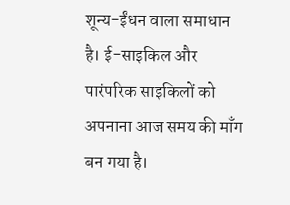शून्य-ईंधन वाला समाधान है। ई-साइकिल और पारंपरिक साइकिलों को अपनाना आज समय की माँग बन गया है।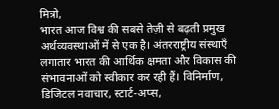मित्रो,
भारत आज विश्व की सबसे तेज़ी से बढ़ती प्रमुख अर्थव्यवस्थाओं में से एक है। अंतरराष्ट्रीय संस्थाएँ लगातार भारत की आर्थिक क्षमता और विकास की संभावनाओं को स्वीकार कर रही हैं। विनिर्माण, डिजिटल नवाचार, स्टार्ट-अप्स,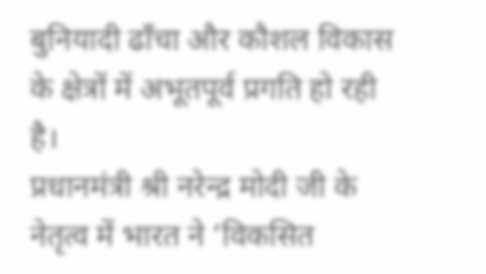बुनियादी ढाँचा और कौशल विकास के क्षेत्रों में अभूतपूर्व प्रगति हो रही है।
प्रधानमंत्री श्री नरेन्द्र मोदी जी के नेतृत्व में भारत ने ‘विकसित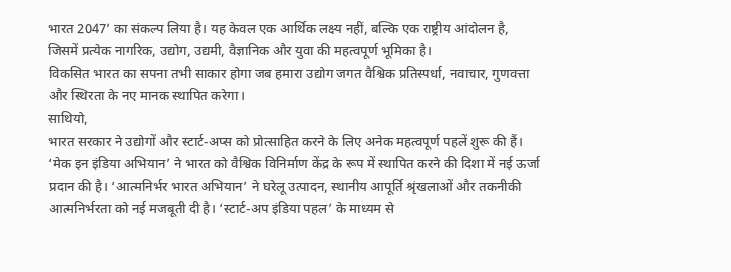भारत 2047’ का संकल्प लिया है। यह केवल एक आर्थिक लक्ष्य नहीं, बल्कि एक राष्ट्रीय आंदोलन है, जिसमें प्रत्येक नागरिक, उद्योग, उद्यमी, वैज्ञानिक और युवा की महत्वपूर्ण भूमिका है।
विकसित भारत का सपना तभी साकार होगा जब हमारा उद्योग जगत वैश्विक प्रतिस्पर्धा, नवाचार, गुणवत्ता और स्थिरता के नए मानक स्थापित करेगा।
साथियो,
भारत सरकार ने उद्योगों और स्टार्ट-अप्स को प्रोत्साहित करने के लिए अनेक महत्वपूर्ण पहलें शुरू की हैं। ‘मेक इन इंडिया अभियान’ ने भारत को वैश्विक विनिर्माण केंद्र के रूप में स्थापित करने की दिशा में नई ऊर्जा प्रदान की है। ‘आत्मनिर्भर भारत अभियान’ ने घरेलू उत्पादन, स्थानीय आपूर्ति श्रृंखलाओं और तकनीकी आत्मनिर्भरता को नई मजबूती दी है। ‘स्टार्ट-अप इंडिया पहल’ के माध्यम से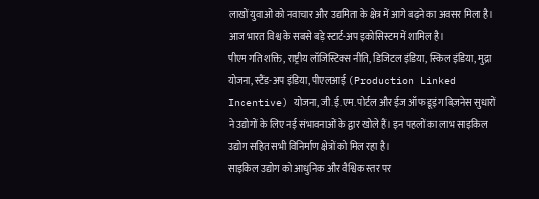लाखों युवाओं को नवाचार और उद्यमिता के क्षेत्र में आगे बढ़ने का अवसर मिला है। आज भारत विश्व के सबसे बड़े स्टार्ट-अप इकोसिस्टम में शामिल है।
पीएम गति शक्ति, राष्ट्रीय लॉजिस्टिक्स नीति, डिजिटल इंडिया, स्किल इंडिया, मुद्रा योजना, स्टैंड-अप इंडिया, पीएलआई (Production Linked Incentive) योजना, जी.ई.एम. पोर्टल और ईज ऑफ डूइंग बिज़नेस सुधारों ने उद्योगों के लिए नई संभावनाओं के द्वार खोले हैं। इन पहलों का लाभ साइकिल उद्योग सहित सभी विनिर्माण क्षेत्रों को मिल रहा है।
साइकिल उद्योग को आधुनिक और वैश्विक स्तर पर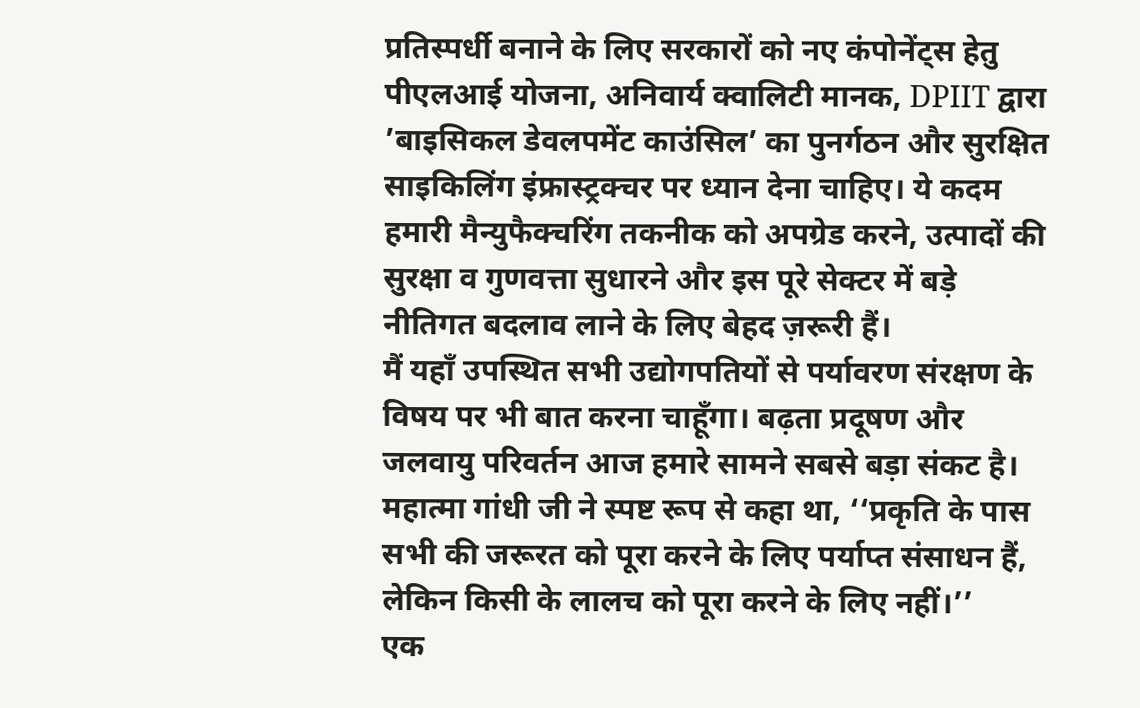प्रतिस्पर्धी बनाने के लिए सरकारों को नए कंपोनेंट्स हेतु पीएलआई योजना, अनिवार्य क्वालिटी मानक, DPIIT द्वारा ’बाइसिकल डेवलपमेंट काउंसिल’ का पुनर्गठन और सुरक्षित साइकिलिंग इंफ्रास्ट्रक्चर पर ध्यान देना चाहिए। ये कदम हमारी मैन्युफैक्चरिंग तकनीक को अपग्रेड करने, उत्पादों की सुरक्षा व गुणवत्ता सुधारने और इस पूरे सेक्टर में बड़े नीतिगत बदलाव लाने के लिए बेहद ज़रूरी हैं।
मैं यहाँ उपस्थित सभी उद्योगपतियों से पर्यावरण संरक्षण के विषय पर भी बात करना चाहूँगा। बढ़ता प्रदूषण और जलवायु परिवर्तन आज हमारे सामने सबसे बड़ा संकट है। महात्मा गांधी जी ने स्पष्ट रूप से कहा था, ‘‘प्रकृति के पास सभी की जरूरत को पूरा करने के लिए पर्याप्त संसाधन हैं, लेकिन किसी के लालच को पूरा करने के लिए नहीं।’’
एक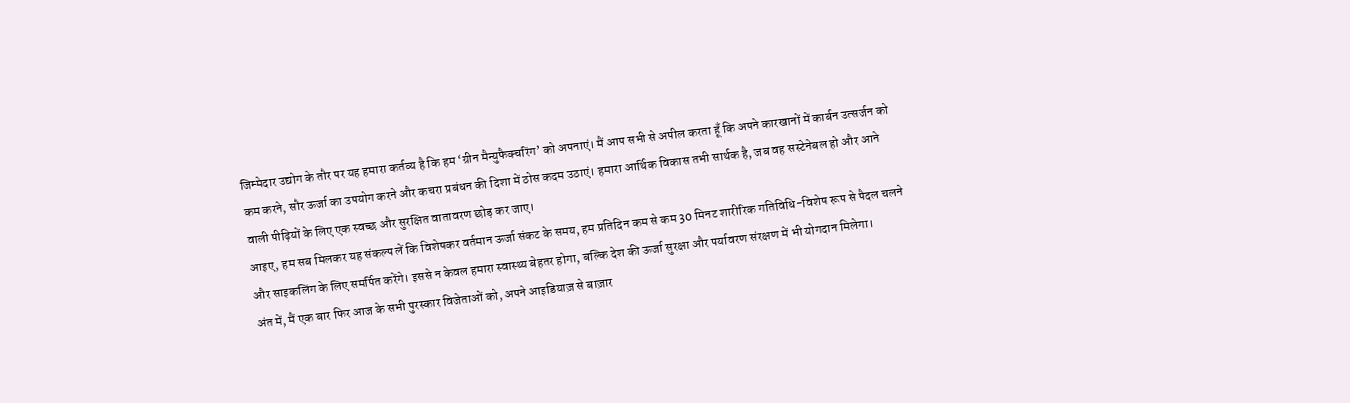जिम्मेदार उद्योग के तौर पर यह हमारा कर्तव्य है कि हम ‘ग्रीन मैन्युफैक्चरिंग’ को अपनाएं। मैं आप सभी से अपील करता हूँ कि अपने कारखानों में कार्बन उत्सर्जन को कम करने, सौर ऊर्जा का उपयोग करने और कचरा प्रबंधन की दिशा में ठोस कदम उठाएं। हमारा आर्थिक विकास तभी सार्थक है, जब वह सस्टेनेबल हो और आने वाली पीढ़ियों के लिए एक स्वच्छ और सुरक्षित वातावरण छोड़ कर जाए।
आइए, हम सब मिलकर यह संकल्प लें कि विशेषकर वर्तमान ऊर्जा संकट के समय, हम प्रतिदिन कम से कम 30 मिनट शारीरिक गतिविधि-विशेष रूप से पैदल चलने और साइकलिंग के लिए समर्पित करेंगे। इससे न केवल हमारा स्वास्थ्य बेहतर होगा, बल्कि देश की ऊर्जा सुरक्षा और पर्यावरण संरक्षण में भी योगदान मिलेगा।
अंत में, मैं एक बार फिर आज के सभी पुरस्कार विजेताओं को, अपने आइडियाज़ से बाज़ार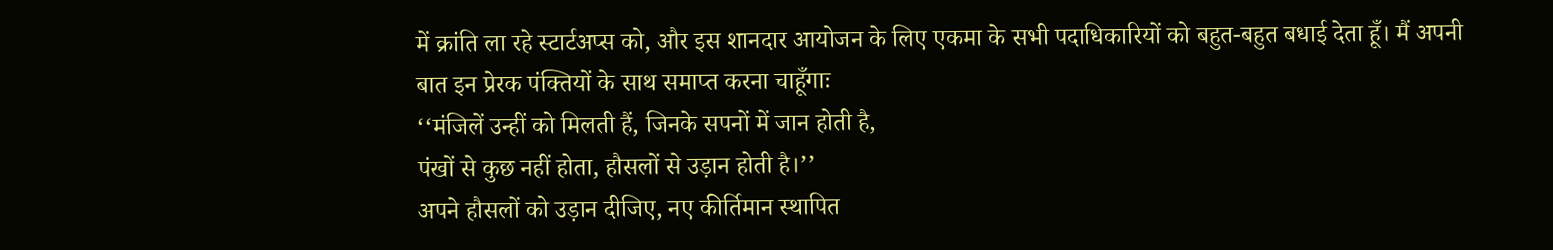में क्रांति ला रहे स्टार्टअप्स को, और इस शानदार आयोजन के लिए एकमा के सभी पदाधिकारियों को बहुत-बहुत बधाई देता हूँ। मैं अपनी बात इन प्रेरक पंक्तियों के साथ समाप्त करना चाहूँगाः
‘‘मंजिलें उन्हीं को मिलती हैं, जिनके सपनों में जान होती है,
पंखों से कुछ नहीं होता, हौसलों से उड़ान होती है।’’
अपने हौसलों को उड़ान दीजिए, नए कीर्तिमान स्थापित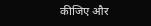कीजिए और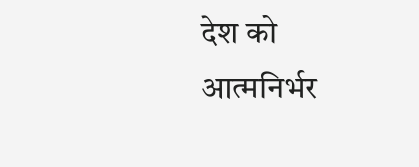देश को आत्मनिर्भर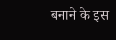बनाने के इस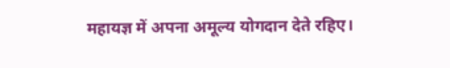महायज्ञ में अपना अमूल्य योगदान देते रहिए।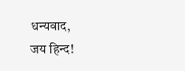धन्यवाद,
जय हिन्द!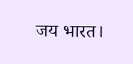जय भारत।